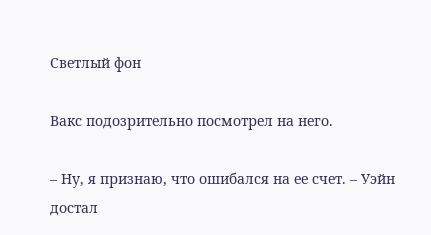Светлый фон

Вакс подозрительно посмотрел на него.

– Ну, я признаю, что ошибался на ее счет. – Уэйн достал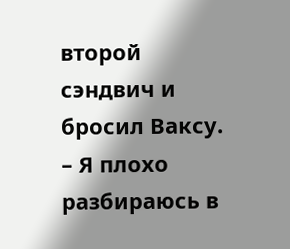второй сэндвич и бросил Ваксу. – Я плохо разбираюсь в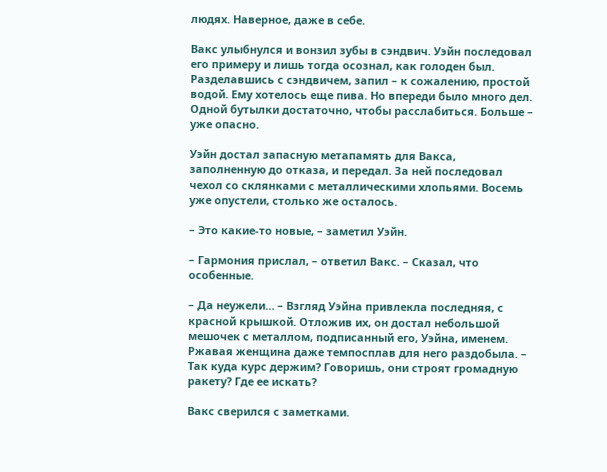людях. Наверное, даже в себе.

Вакс улыбнулся и вонзил зубы в сэндвич. Уэйн последовал его примеру и лишь тогда осознал, как голоден был. Разделавшись с сэндвичем, запил – к сожалению, простой водой. Ему хотелось еще пива. Но впереди было много дел. Одной бутылки достаточно, чтобы расслабиться. Больше – уже опасно.

Уэйн достал запасную метапамять для Вакса, заполненную до отказа, и передал. За ней последовал чехол со склянками с металлическими хлопьями. Восемь уже опустели, столько же осталось.

– Это какие-то новые, – заметил Уэйн.

– Гармония прислал, – ответил Вакс. – Сказал, что особенные.

– Да неужели… – Взгляд Уэйна привлекла последняя, с красной крышкой. Отложив их, он достал небольшой мешочек с металлом, подписанный его, Уэйна, именем. Ржавая женщина даже темпосплав для него раздобыла. – Так куда курс держим? Говоришь, они строят громадную ракету? Где ее искать?

Вакс сверился с заметками.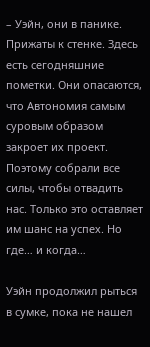– Уэйн, они в панике. Прижаты к стенке. Здесь есть сегодняшние пометки. Они опасаются, что Автономия самым суровым образом закроет их проект. Поэтому собрали все силы, чтобы отвадить нас. Только это оставляет им шанс на успех. Но где… и когда…

Уэйн продолжил рыться в сумке, пока не нашел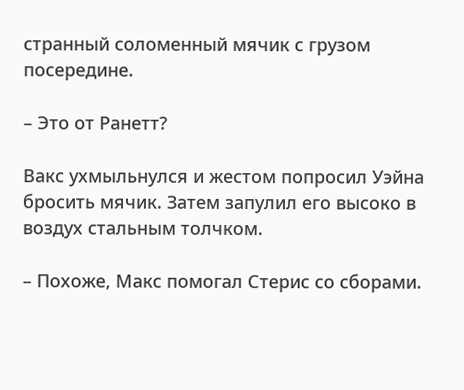странный соломенный мячик с грузом посередине.

– Это от Ранетт?

Вакс ухмыльнулся и жестом попросил Уэйна бросить мячик. Затем запулил его высоко в воздух стальным толчком.

– Похоже, Макс помогал Стерис со сборами.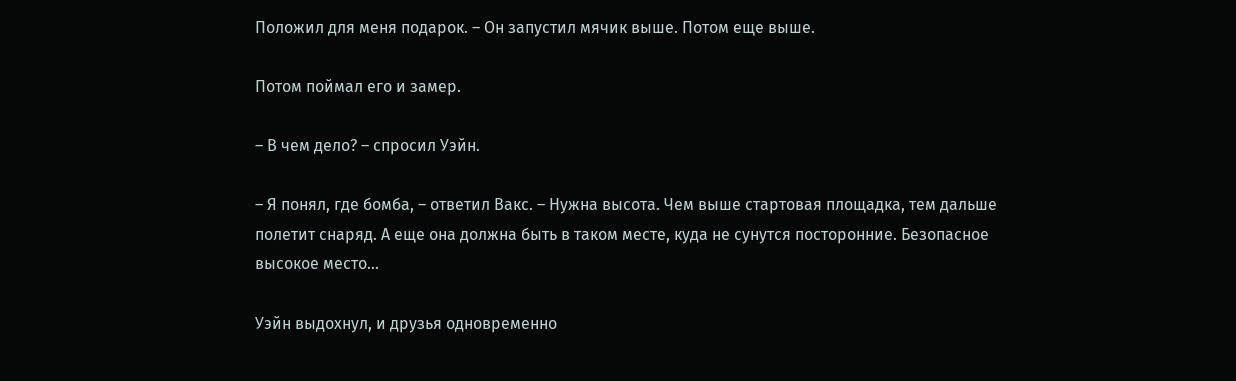Положил для меня подарок. – Он запустил мячик выше. Потом еще выше.

Потом поймал его и замер.

– В чем дело? – спросил Уэйн.

– Я понял, где бомба, – ответил Вакс. – Нужна высота. Чем выше стартовая площадка, тем дальше полетит снаряд. А еще она должна быть в таком месте, куда не сунутся посторонние. Безопасное высокое место…

Уэйн выдохнул, и друзья одновременно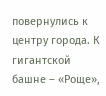повернулись к центру города. К гигантской башне – «Роще»,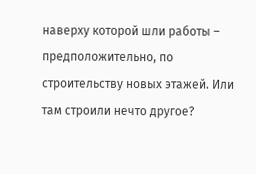наверху которой шли работы – предположительно, по строительству новых этажей. Или там строили нечто другое?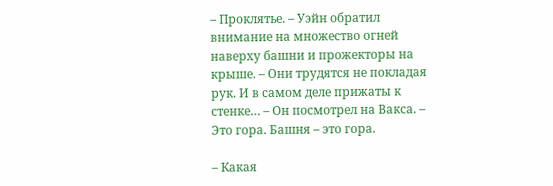– Проклятье. – Уэйн обратил внимание на множество огней наверху башни и прожекторы на крыше. – Они трудятся не покладая рук. И в самом деле прижаты к стенке… – Он посмотрел на Вакса. – Это гора. Башня – это гора.

– Какая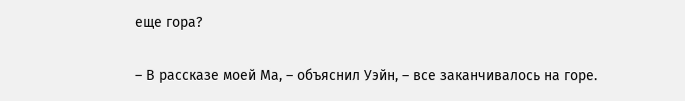еще гора?

– В рассказе моей Ма, – объяснил Уэйн, – все заканчивалось на горе.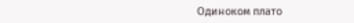Одиноком плато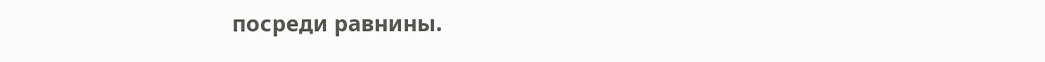посреди равнины.